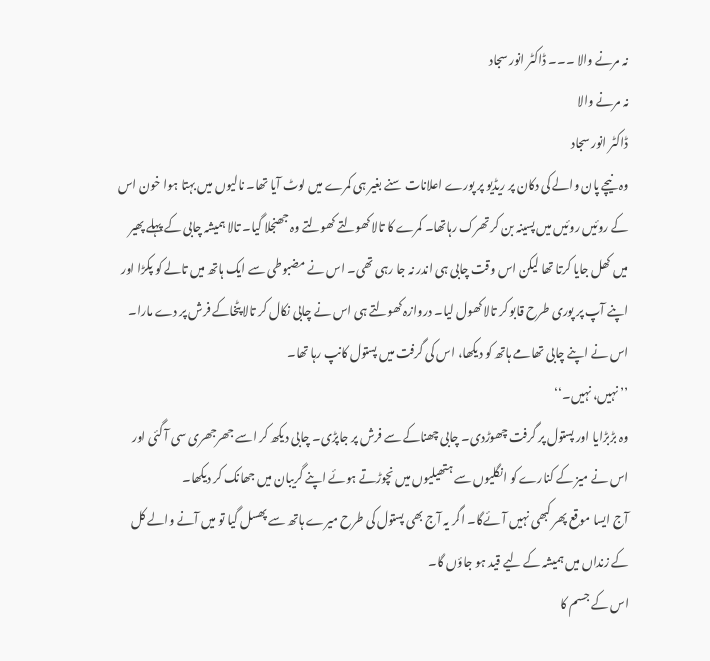نہ مرنے والا ۔۔۔ ڈاکٹر انور سجاد
نہ مرنے والا
ڈاکٹر انور سجاد
وہ نیچے پان والے کی دکان پر ریڈیو پر پورے اعلانات سنے بغیر ہی کمرے میں لوٹ آیا تھا۔ نالیوں میں بہتا ہوا خون اس کے روئیں روئیں میں پسینہ بن کر تھرک رہاتھا۔ کمرے کا تالا کھولتے کھولتے وہ جھنجلا گیا۔ تالا ہمیشہ چابی کے پہلے پھیر میں کھل جایا کرتا تھا لیکن اس وقت چابی ہی اندر نہ جا رہی تھی۔ اس نے مضبوطی سے ایک ہاتھ میں تالے کو پکڑا اور اپنے آپ پر پوری طرح قابو کر تالا کھول لیا۔ دروازہ کھولتے ہی اس نے چابی نکال کر تالا پٹخاکے فرش پر دے مارا۔ اس نے اپنے چابی تھامے ہاتھ کو دیکھا، اس کی گرفت میں پستول کانپ رہا تھا۔
’’نہیں، نہیں۔‘‘
وہ بڑبڑایا اور پستول پر گرفت چھوڑدی۔ چابی چھناکے سے فرش پر جاپڑی۔ چابی دیکھ کر اسے جھرجھری سی آ گئی اور اس نے میز کے کنارے کو انگلیوں سے ہتھیلیوں میں نچوڑتے ہوئے اپنے گریبان میں جھانک کر دیکھا۔
آج ایسا موقع پھر کبھی نہیں آئےگا۔ اگر یہ آج بھی پستول کی طرح میرے ہاتھ سے پھسل گیا تو میں آنے والے کل کے زنداں میں ہمیشہ کے لیے قید ہو جاؤں گا۔
اس کے جسم کا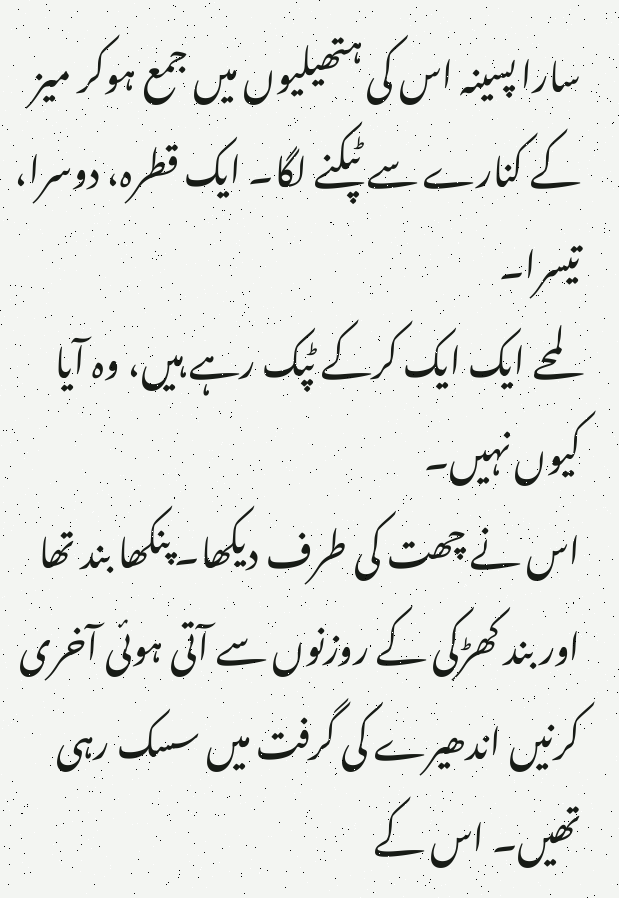سارا پسینہ اس کی ہتھیلیوں میں جمع ہوکر میز کے کنارے سے ٹپکنے لگا۔ ایک قطرہ، دوسرا، تیسرا۔
لمحے ایک ایک کرکے ٹپک رہے ہیں، وہ آیا کیوں نہیں۔
اس نے چھت کی طرف دیکھا۔ پنکھا بند تھا اور بند کھڑکی کے روزنوں سے آتی ہوئی آخری کرنیں اندھیرے کی گرفت میں سسک رہی تھیں۔ اس کے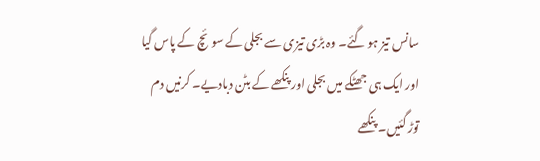سانس تیز ہو گئے۔ وہ بڑی تیزی سے بجلی کے سوئچ کے پاس گیا اور ایک ہی جھٹکے میں بجلی اور پنکھے کے بٹن دبادیے۔ کرنیں دم توڑ گئیں۔ پنکھے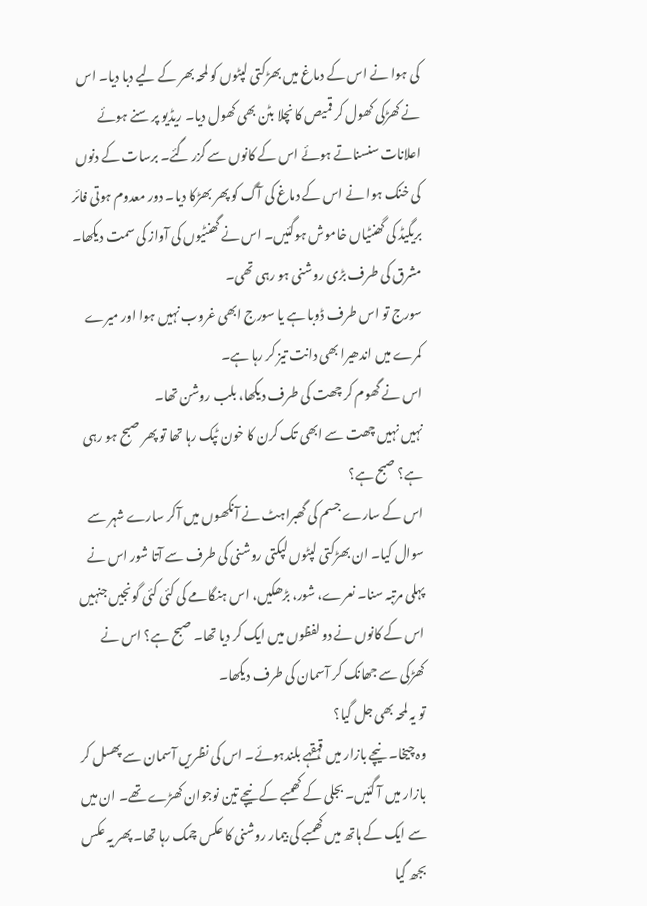کی ہوا نے اس کے دماغ میں بھڑکتی لپٹوں کو لمحہ بھر کے لیے دبا دیا۔ اس نے کھڑکی کھول کر قمیص کا نچلا بٹن بھی کھول دیا۔ ریڈیو پر سنے ہوئے اعلانات سنسناتے ہوئے اس کے کانوں سے گزر گئے۔ برسات کے دنوں کی خنک ہوا نے اس کے دماغ کی آگ کو پھر بھڑکا دیا۔ دور معدوم ہوتی فائر بریگیڈ کی گھنٹیاں خاموش ہوگئیں۔ اس نے گھنٹیوں کی آواز کی سمت دیکھا۔ مشرق کی طرف بڑی روشنی ہو رہی تھی۔
سورج تو اس طرف ڈوبا ہے یا سورج ابھی غروب نہیں ہوا اور میرے کمرے میں اندھیرا بھی دانت تیز کر رہا ہے۔
اس نے گھوم کر چھت کی طرف دیکھا، بلب روشن تھا۔
نہیں نہیں چھت سے ابھی تک کرن کا خون ٹپک رہا تھا تو پھر صبح ہو رہی ہے؟ صبح ہے؟
اس کے سارے جسم کی گھبراہٹ نے آنکھوں میں آکر سارے شہر سے سوال کیا۔ ان بھڑکتی لپٹوں لپکتی روشنی کی طرف سے آتا شور اس نے پہلی مرتبہ سنا۔ نعرے، شور، بڑھکیں، اس ہنگامے کی کئی کئی گونجیں جنہیں اس کے کانوں نے دو لفظوں میں ایک کر دیا تھا۔ صبح ہے؟ اس نے کھڑکی سے جھانک کر آسمان کی طرف دیکھا۔
تو یہ لمحہ بھی جل گیا؟
وہ چیخا۔ نیچے بازار میں قہقہے بلندہوئے۔ اس کی نظریں آسمان سے پھسل کر بازار میں آ گئیں۔ بجلی کے کھمبے کے نیچے تین نوجوان کھڑے تھے۔ ان میں سے ایک کے ہاتھ میں کھمبے کی بیمار روشنی کا عکس چمک رہا تھا۔ پھر یہ عکس بجھ گیا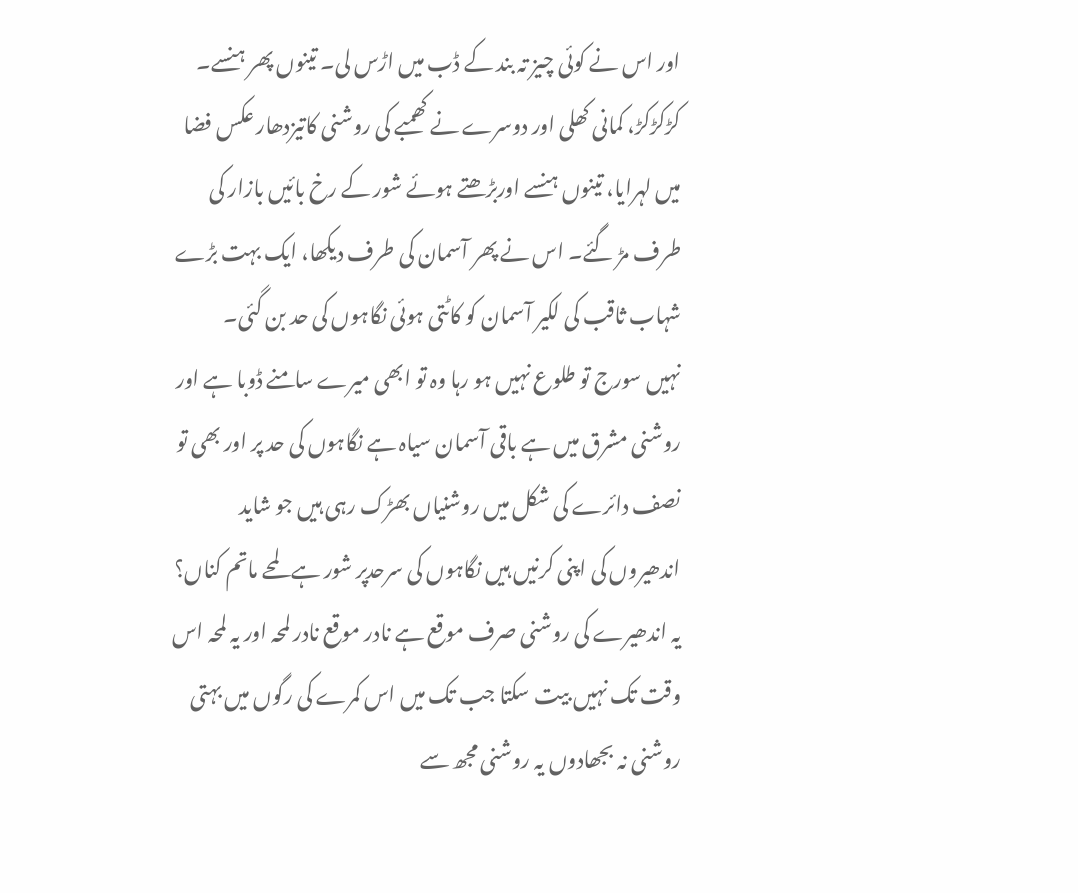اور اس نے کوئی چیز تہ بند کے ڈب میں اڑس لی۔ تینوں پھر ہنسے۔ کڑکڑکڑ، کمانی کھلی اور دوسرے نے کھمبے کی روشنی کاتیزدھار عکس فضا میں لہرایا، تینوں ہنسے اوربڑھتے ہوئے شور کے رخ بائیں بازار کی طرف مڑ گئے۔ اس نے پھر آسمان کی طرف دیکھا، ایک بہت بڑے شہاب ثاقب کی لکیر آسمان کو کاٹتی ہوئی نگاہوں کی حد بن گئی۔
نہیں سورج تو طلوع نہیں ہو رہا وہ تو ابھی میرے سامنے ڈوبا ہے اور روشنی مشرق میں ہے باقی آسمان سیاہ ہے نگاہوں کی حد پر اور بھی تو نصف دائرے کی شکل میں روشنیاں بھڑک رہی ہیں جو شاید اندھیروں کی اپنی کرنیں ہیں نگاہوں کی سرحدپر شور ہے لمحے ماتم کناں؟ یہ اندھیرے کی روشنی صرف موقع ہے نادر موقع نادر لمحہ اور یہ لمحہ اس وقت تک نہیں بیت سکتا جب تک میں اس کمرے کی رگوں میں بہتی روشنی نہ بجھادوں یہ روشنی مجھ سے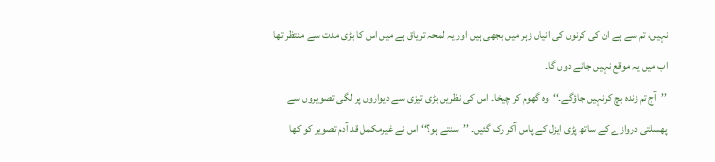نہیں، تم سے ہے ان کی کرنوں کی انیاں زہر میں بجھی ہیں اور یہ لمحہ تریاق ہے میں اس کا بڑی مدت سے منتظر تھا اب میں یہ موقع نہیں جانے دوں گا۔
’’آج تم زندہ بچ کرنہیں جاؤگے۔‘‘وہ گھوم کر چیخا۔ اس کی نظریں بڑی تیزی سے دیواروں پر لگی تصویروں سے پھسلتی دروازے کے ساتھ پڑی ایزل کے پاس آکر رک گئیں۔ ’’سنتے ہو؟‘‘ اس نے غیرمکمل قد آدم تصویر کو کھا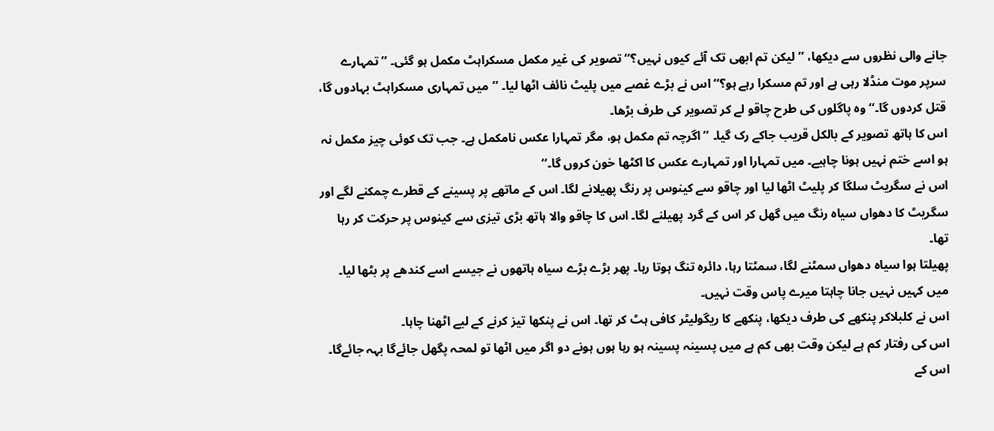جانے والی نظروں سے دیکھا، ’’لیکن تم ابھی تک آئے کیوں نہیں؟‘‘ تصویر کی غیر مکمل مسکراہٹ مکمل ہو گئی۔ ’’تمہارے سرپر موت منڈلا رہی ہے اور تم مسکرا رہے ہو؟‘‘ اس نے بڑے غصے میں پلیٹ نائف اٹھا لیا۔ ’’میں تمہاری مسکراہٹ بہادوں گا، قتل کردوں گا۔‘‘ وہ پاگلوں کی طرح چاقو لے کر تصویر کی طرف بڑھا۔
اس کا ہاتھ تصویر کے بالکل قریب جاکے رک گیا۔ ’’اگرچہ تم مکمل ہو، مگر تمہارا عکس نامکمل ہے۔ جب تک کوئی چیز مکمل نہ ہو اسے ختم نہیں ہونا چاہیے۔ میں تمہارا اور تمہارے عکس کا اکٹھا خون کروں گا۔‘‘
اس نے سگریٹ سلگا کر پلیٹ اٹھا لیا اور چاقو سے کینوس پر رنگ پھیلانے لگا۔ اس کے ماتھے پر پسینے کے قطرے چمکنے لگے اور سگریٹ کا دھواں سیاہ رنگ میں گھل کر اس کے گرد پھیلنے لگا۔ اس کا چاقو والا ہاتھ بڑی تیزی سے کینوس پر حرکت کر رہا تھا۔
پھیلتا ہوا سیاہ دھواں سمٹنے لگا، سمٹتا رہا، دائرہ تنگ ہوتا رہا۔ پھر بڑے بڑے سیاہ ہاتھوں نے جیسے اسے کندھے پر بٹھا لیا۔
میں کہیں نہیں جانا چاہتا میرے پاس وقت نہیں۔
اس نے کلبلاکر پنکھے کی طرف دیکھا، پنکھے کا ریگولیٹر کافی ہٹ کر تھا۔ اس نے پنکھا تیز کرنے کے لیے اٹھنا چاہا۔
اس کی رفتار کم ہے لیکن وقت بھی کم ہے میں پسینہ پسینہ ہو رہا ہوں ہونے دو اگر میں اٹھا تو لمحہ پگھل جائےگا بہہ جائےگا۔
اس کے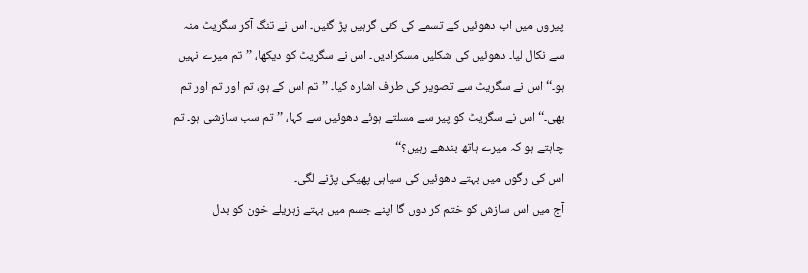پیروں میں اب دھوئیں کے تسمے کی کئی گرہیں پڑ گئیں۔ اس نے تنگ آکر سگریٹ منہ سے نکال لیا۔ دھوئیں کی شکلیں مسکرادیں۔ اس نے سگریٹ کو دیکھا، ’’تم میرے نہیں ہو۔‘‘ اس نے سگریٹ سے تصویر کی طرف اشارہ کیا۔ ’’تم اس کے ہو، تم اور تم اور تم بھی۔‘‘ اس نے سگریٹ کو پیر سے مسلتے ہوئے دھوئیں سے کہا، ’’تم سب سازشی ہو۔ تم چاہتے ہو کہ میرے ہاتھ بندھے رہیں؟‘‘
اس کی رگوں میں بہتے دھوئیں کی سیاہی پھیکی پڑنے لگی۔
آج میں اس سازش کو ختم کر دوں گا اپنے جسم میں بہتے زہریلے خون کو بدل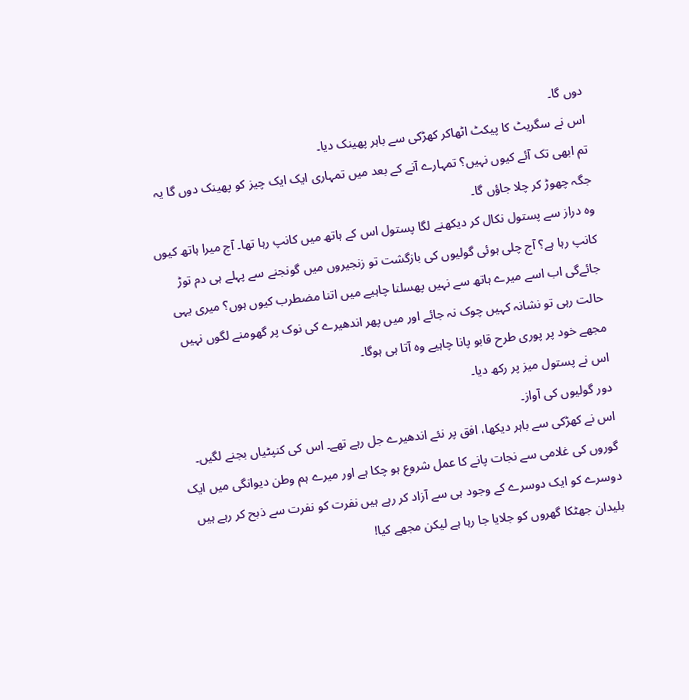دوں گا۔
اس نے سگریٹ کا پیکٹ اٹھاکر کھڑکی سے باہر پھینک دیا۔
تم ابھی تک آئے کیوں نہیں؟ تمہارے آنے کے بعد میں تمہاری ایک ایک چیز کو پھینک دوں گا یہ جگہ چھوڑ کر چلا جاؤں گا۔
وہ دراز سے پستول نکال کر دیکھنے لگا پستول اس کے ہاتھ میں کانپ رہا تھا۔ آج میرا ہاتھ کیوں کانپ رہا ہے؟ آج چلی ہوئی گولیوں کی بازگشت تو زنجیروں میں گونجنے سے پہلے ہی دم توڑ جائےگی اب اسے میرے ہاتھ سے نہیں پھسلنا چاہیے میں اتنا مضطرب کیوں ہوں؟ میری یہی حالت رہی تو نشانہ کہیں چوک نہ جائے اور میں پھر اندھیرے کی نوک پر گھومنے لگوں نہیں مجھے خود پر پوری طرح قابو پانا چاہیے وہ آتا ہی ہوگا۔
اس نے پستول میز پر رکھ دیا۔
دور گولیوں کی آواز۔
اس نے کھڑکی سے باہر دیکھا، افق پر نئے اندھیرے جل رہے تھے۔ اس کی کنپٹیاں بجنے لگیں۔
گوروں کی غلامی سے نجات پانے کا عمل شروع ہو چکا ہے اور میرے ہم وطن دیوانگی میں ایک دوسرے کو ایک دوسرے کے وجود ہی سے آزاد کر رہے ہیں نفرت کو نفرت سے ذبح کر رہے ہیں بلیدان جھٹکا گھروں کو جلایا جا رہا ہے لیکن مجھے کیا!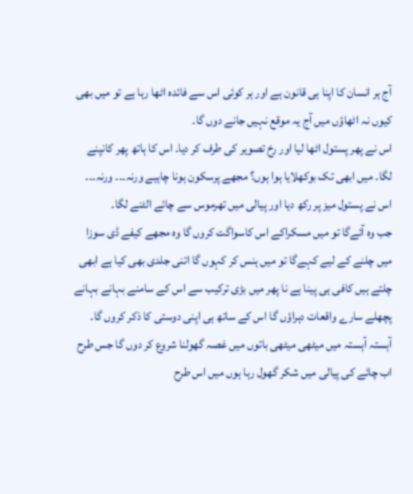آج ہر انسان کا اپنا ہی قانون ہے اور ہر کوئی اس سے فائدہ اٹھا رہا ہے تو میں بھی کیوں نہ اٹھاؤں میں آج یہ موقع نہیں جانے دوں گا۔
اس نے پھر پستول اٹھا لیا اور رخ تصویر کی طرف کر دیا۔ اس کا ہاتھ پھر کانپنے لگا۔ میں ابھی تک بوکھلایا ہوا ہوں؟ مجھے پرسکون ہونا چاہیے ورنہ۔۔۔ ورنہ۔۔۔ اس نے پستول میز پر رکھ دیا اور پیالی میں تھرموس سے چائے الٹنے لگا۔
جب وہ آئےگا تو میں مسکراکے اس کاسواگت کروں گا وہ مجھے کیفے ڈی سوزا میں چلنے کے لیے کہےگا تو میں ہنس کر کہوں گا اتنی جلدی بھی کیا ہے ابھی چلتے ہیں کافی ہی پینا ہے نا پھر میں بڑی ترکیب سے اس کے سامنے بہانے بہانے پچھلے سارے واقعات دہراؤں گا اس کے ساتھ ہی اپنی دوستی کا ذکر کروں گا۔ آہستہ آہستہ میں میٹھی میٹھی باتوں میں غصہ گھولنا شروع کر دوں گا جس طرح اب چائے کی پیالی میں شکر گھول رہا ہوں میں اس طرح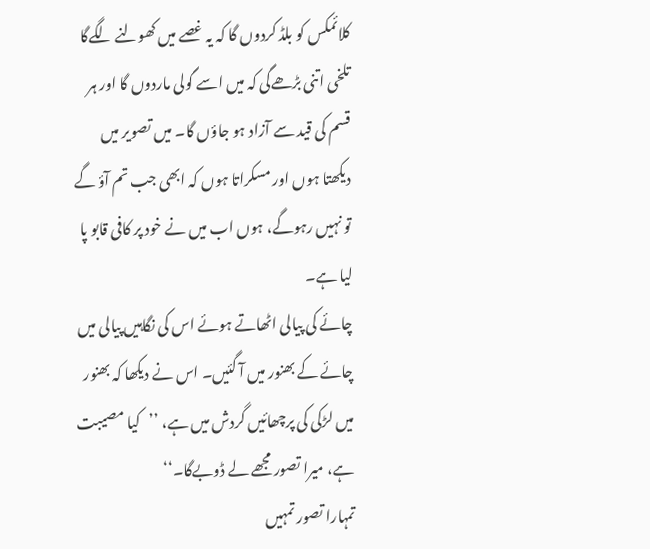کلائمکس کو بلڈ کردوں گا کہ یہ غصے میں کھولنے لگےگا تلخی اتنی بڑھےگی کہ میں اسے گولی ماردوں گا اور ہر قسم کی قید سے آزاد ہو جاؤں گا۔ میں تصویر میں دیکھتا ہوں اور مسکراتا ہوں کہ ابھی جب تم آؤ گے تو نہیں رہوگے، ہوں اب میں نے خود پر کافی قابو پا لیا ہے۔
چائے کی پیالی اٹھاتے ہوئے اس کی نگاہیں پیالی میں چائے کے بھنور میں آ گئیں۔ اس نے دیکھا کہ بھنور میں لڑکی کی پرچھائیں گردش میں ہے، ’’کیا مصیبت ہے، میرا تصور مجھے لے ڈوبےگا۔‘‘
تمہارا تصور تمہیں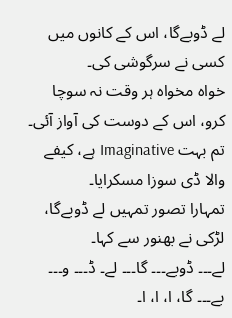لے ڈوبےگا، اس کے کانوں میں کسی نے سرگوشی کی۔
خواہ مخواہ ہر وقت نہ سوچا کرو، اس کے دوست کی آواز آئی۔
تم بہت Imaginative ہے، کیفے والا ڈی سوزا مسکرایا۔
تمہارا تصور تمہیں لے ڈوبےگا، لڑکی نے بھنور سے کہا۔
لے۔۔۔ ڈوبے۔۔۔ گا۔۔۔ لے۔ ڈ۔۔۔ و۔۔۔ بے۔۔۔ گا، ا، ا، ا۔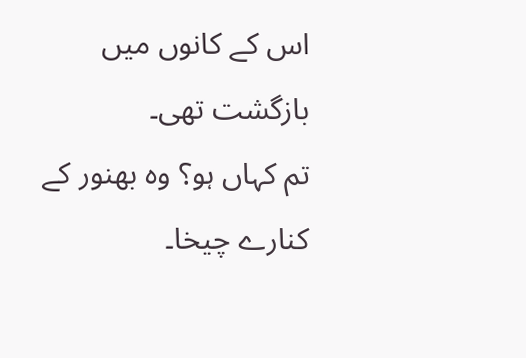اس کے کانوں میں بازگشت تھی۔
تم کہاں ہو؟ وہ بھنور کے کنارے چیخا۔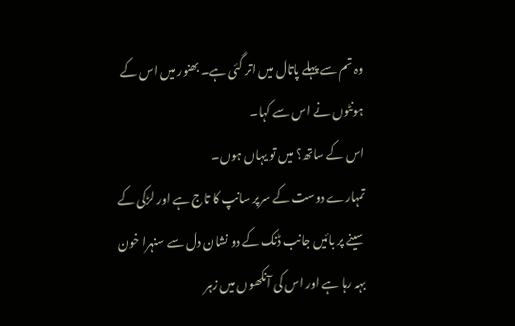وہ تم سے پہلے پاتال میں اتر گئی ہے۔ بھنور میں اس کے ہونٹوں نے اس سے کہا۔
اس کے ساتھ؟ میں تو یہاں ہوں۔
تمہارے دوست کے سرپر سانپ کا تاج ہے اور لڑکی کے سینے پر بائیں جانب ڈنک کے دو نشان دل سے سنہرا خون بہہ رہا ہے اور اس کی آنکھوں میں زہر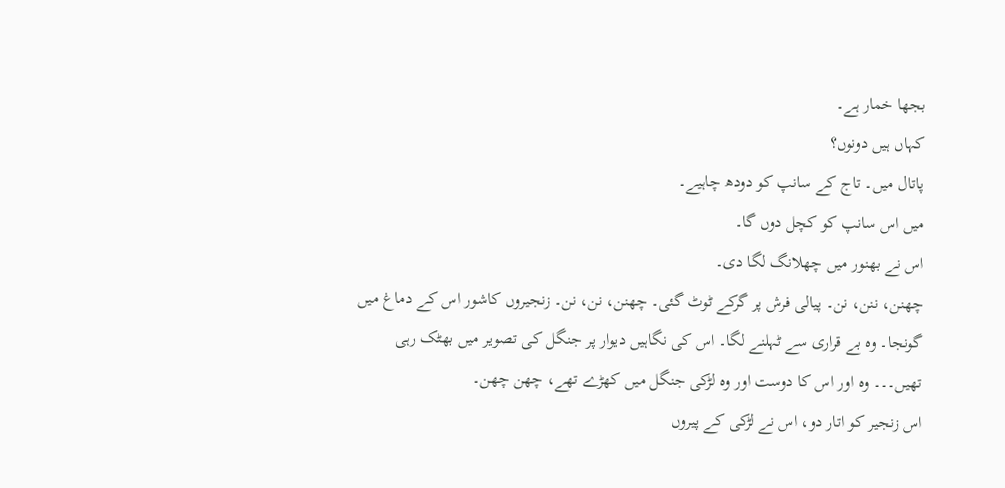بجھا خمار ہے۔
کہاں ہیں دونوں؟
پاتال میں۔ تاج کے سانپ کو دودھ چاہیے۔
میں اس سانپ کو کچل دوں گا۔
اس نے بھنور میں چھلانگ لگا دی۔
چھنن، ننن، نن۔ پیالی فرش پر گرکے ٹوٹ گئی۔ چھنن، نن، نن۔ زنجیروں کاشور اس کے دماغ میں گونجا۔ وہ بے قراری سے ٹہلنے لگا۔ اس کی نگاہیں دیوار پر جنگل کی تصویر میں بھٹک رہی تھیں۔۔۔ وہ اور اس کا دوست اور وہ لڑکی جنگل میں کھڑے تھے، چھن چھن۔
اس زنجیر کو اتار دو، اس نے لڑکی کے پیروں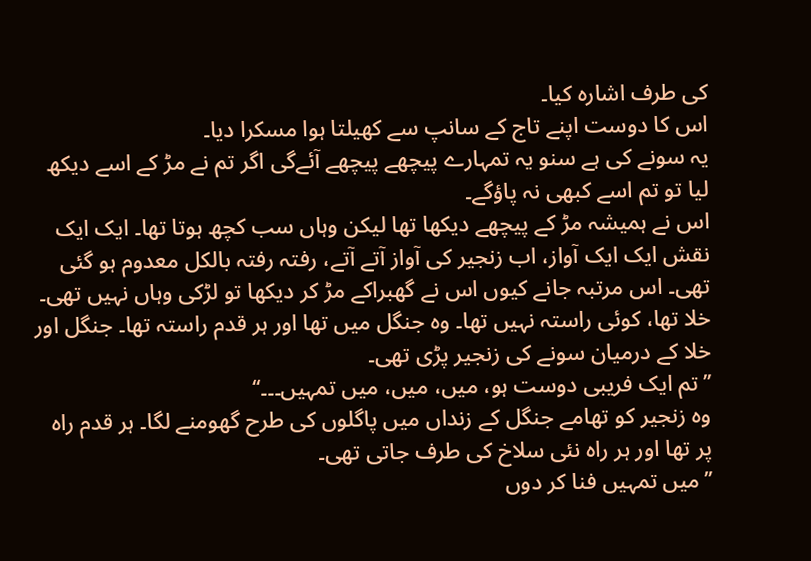کی طرف اشارہ کیا۔
اس کا دوست اپنے تاج کے سانپ سے کھیلتا ہوا مسکرا دیا۔
یہ سونے کی ہے سنو یہ تمہارے پیچھے پیچھے آئےگی اگر تم نے مڑ کے اسے دیکھ لیا تو تم اسے کبھی نہ پاؤگے۔
اس نے ہمیشہ مڑ کے پیچھے دیکھا تھا لیکن وہاں سب کچھ ہوتا تھا۔ ایک ایک نقش ایک ایک آواز، اب زنجیر کی آواز آتے آتے، رفتہ رفتہ بالکل معدوم ہو گئی تھی۔ اس مرتبہ جانے کیوں اس نے گھبراکے مڑ کر دیکھا تو لڑکی وہاں نہیں تھی۔ خلا تھا، کوئی راستہ نہیں تھا۔ وہ جنگل میں تھا اور ہر قدم راستہ تھا۔ جنگل اور خلا کے درمیان سونے کی زنجیر پڑی تھی۔
’’تم ایک فریبی دوست ہو، میں، میں، میں تمہیں۔۔۔‘‘
وہ زنجیر کو تھامے جنگل کے زنداں میں پاگلوں کی طرح گھومنے لگا۔ ہر قدم راہ پر تھا اور ہر راہ نئی سلاخ کی طرف جاتی تھی۔
’’میں تمہیں فنا کر دوں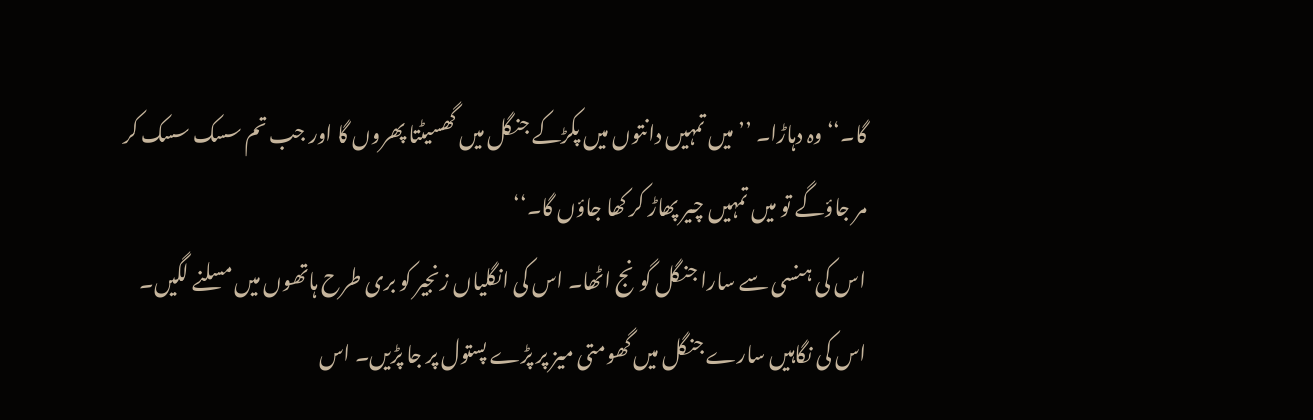گا۔‘‘وہ دہاڑا۔ ’’میں تمہیں دانتوں میں پکڑکے جنگل میں گھسیٹتا پھروں گا اور جب تم سسک سسک کر مر جاؤگے تو میں تمہیں چیر پھاڑ کر کھا جاؤں گا۔‘‘
اس کی ہنسی سے سارا جنگل گونج اٹھا۔ اس کی انگلیاں زنجیر کو بری طرح ہاتھوں میں مسلنے لگیں۔ اس کی نگاہیں سارے جنگل میں گھومتی میز پر پڑے پستول پر جا پڑیں۔ اس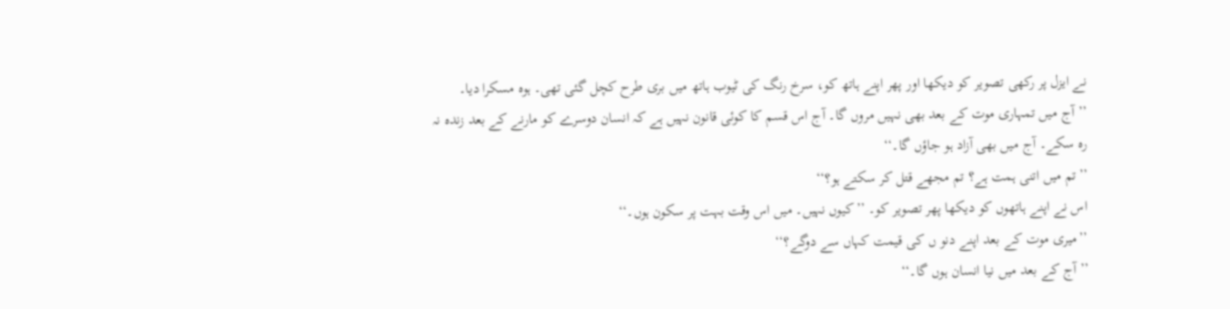نے ایزل پر رکھی تصویر کو دیکھا اور پھر اپنے ہاتھ کو، سرخ رنگ کی ٹیوب ہاتھ میں بری طرح کچل گئی تھی۔ ہوہ مسکرا دیا۔
’’آج میں تمہاری موت کے بعد بھی نہیں مروں گا۔ آج اس قسم کا کوئی قانون نہیں ہے کہ انسان دوسرے کو مارنے کے بعد زندہ نہ رہ سکے۔ آج میں بھی آزاد ہو جاؤں گا۔‘‘
’’تم میں اتنی ہمت ہے؟ تم مجھے قتل کر سکتے ہو؟‘‘
اس نے اپنے ہاتھوں کو دیکھا پھر تصویر کو۔ ’’کیوں نہیں۔ میں اس وقت بہت پر سکون ہوں۔‘‘
’’میری موت کے بعد اپنے دنو ں کی قیمت کہاں سے دوگے؟‘‘
’’آج کے بعد میں نیا انسان ہوں گا۔‘‘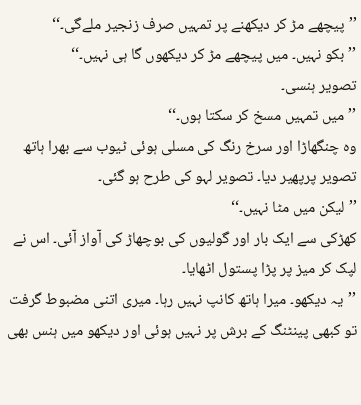’’پیچھے مڑ کر دیکھنے پر تمہیں صرف زنجیر ملےگی۔‘‘
’’بکو نہیں۔ میں پیچھے مڑ کر دیکھوں گا ہی نہیں۔‘‘
تصویر ہنسی۔
’’میں تمہیں مسخ کر سکتا ہوں۔‘‘
وہ چنگھاڑا اور سرخ رنگ کی مسلی ہوئی ٹیوب سے بھرا ہاتھ تصویر پرپھیر دیا۔ تصویر لہو کی طرح ہو گئی۔
’’لیکن میں مٹا نہیں۔‘‘
کھڑکی سے ایک بار اور گولیوں کی بوچھاڑ کی آواز آئی۔ اس نے لپک کر میز پر پڑا پستول اٹھایا۔
’’یہ دیکھو۔ میرا ہاتھ کانپ نہیں رہا۔ میری اتنی مضبوط گرفت تو کبھی پینٹنگ کے برش پر نہیں ہوئی اور دیکھو میں ہنس بھی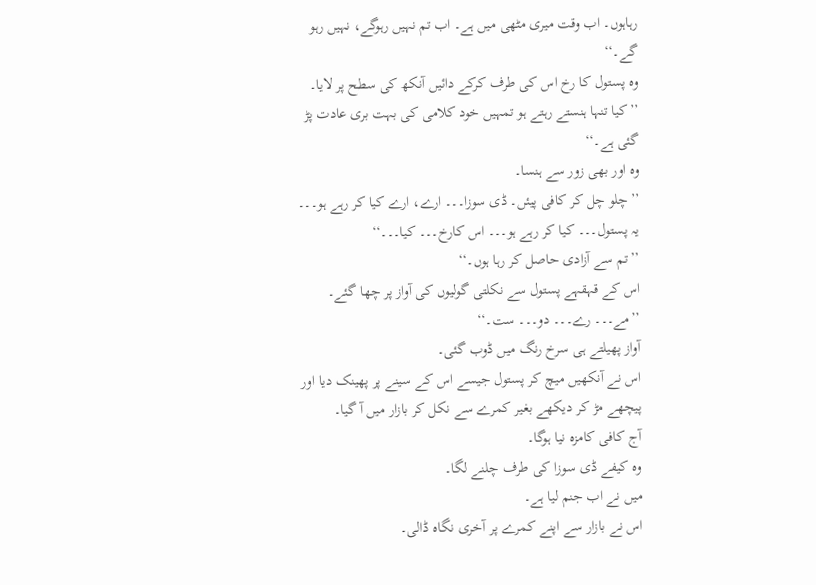رہاہوں۔ اب وقت میری مٹھی میں ہے۔ اب تم نہیں رہوگے، نہیں رہو گے۔‘‘
وہ پستول کا رخ اس کی طرف کرکے دائیں آنکھ کی سطح پر لایا۔
’’کیا تنہا ہنستے رہتے ہو تمہیں خود کلامی کی بہت بری عادت پڑ گئی ہے۔‘‘
وہ اور بھی زور سے ہنسا۔
’’چلو چل کر کافی پیئں۔ ڈی سوزا۔۔۔ ارے، ارے کیا کر رہے ہو۔۔۔ یہ پستول۔۔۔ کیا کر رہے ہو۔۔۔ اس کارخ۔۔۔ کیا۔۔۔‘‘
’’تم سے آزادی حاصل کر رہا ہوں۔‘‘
اس کے قہقہے پستول سے نکلتی گولیوں کی آواز پر چھا گئے۔
’’مے۔۔۔ رے۔۔۔ دو۔۔۔ ست۔‘‘
آواز پھیلتے ہی سرخ رنگ میں ڈوب گئی۔
اس نے آنکھیں میچ کر پستول جیسے اس کے سینے پر پھینک دیا اور پیچھے مڑ کر دیکھے بغیر کمرے سے نکل کر بازار میں آ گیا۔
آج کافی کامزہ نیا ہوگا۔
وہ کیفے ڈی سوزا کی طرف چلنے لگا۔
میں نے اب جنم لیا ہے۔
اس نے بازار سے اپنے کمرے پر آخری نگاہ ڈالی۔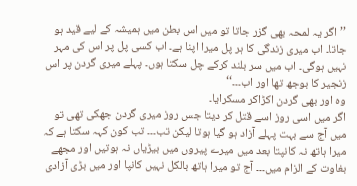’’اگر یہ لمحہ بھی گزر جاتا تو میں اس بطن میں ہمیشہ کے لیے قید ہو جاتا۔ اب میری زندگی کا ہر پل میرا اپنا ہے۔ اب کسی پل پر اس کی مہر نہیں ہوگی۔ اب میں سر بلند کرکے چل سکتا ہوں۔ پہلے میری گردن پر اس زنجیر کا بوجھ تھا اور اب۔۔۔‘‘
وہ اور بھی گردن اکڑاکر مسکرایا۔
اگر میں اسی روز اسے قتل کر دیتا جس روز میری گردن جھکی تھی تو میں آج سے بہت پہلے آزاد ہو گیا ہوتا لیکن تب۔۔۔ تب کون کہہ سکتا ہے کہ میرا ہاتھ نہ کانپتا بعد میں میرے پیروں میں بیڑیاں نہ ہوتیں اور مجھے بغاوت کے الزام میں۔۔۔ آج تو میرا ہاتھ بالکل نہیں کانپا اور میں بڑی آزادی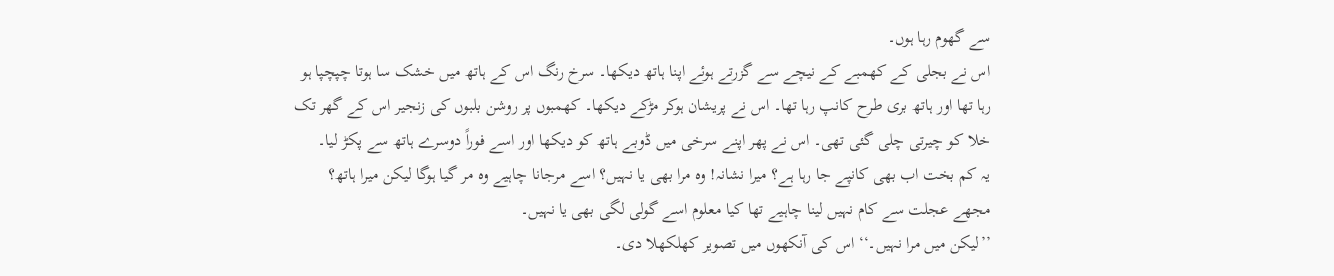سے گھوم رہا ہوں۔
اس نے بجلی کے کھمبے کے نیچے سے گزرتے ہوئے اپنا ہاتھ دیکھا۔ سرخ رنگ اس کے ہاتھ میں خشک سا ہوتا چپچپا ہو رہا تھا اور ہاتھ بری طرح کانپ رہا تھا۔ اس نے پریشان ہوکر مڑکے دیکھا۔ کھمبوں پر روشن بلبوں کی زنجیر اس کے گھر تک خلا کو چیرتی چلی گئی تھی۔ اس نے پھر اپنے سرخی میں ڈوبے ہاتھ کو دیکھا اور اسے فوراً دوسرے ہاتھ سے پکڑ لیا۔
یہ کم بخت اب بھی کانپے جا رہا ہے؟ میرا نشانہ! وہ مرا بھی یا نہیں؟ اسے مرجانا چاہیے وہ مر گیا ہوگا لیکن میرا ہاتھ؟ مجھے عجلت سے کام نہیں لینا چاہیے تھا کیا معلوم اسے گولی لگی بھی یا نہیں۔
’’لیکن میں مرا نہیں۔‘‘ اس کی آنکھوں میں تصویر کھلکھلا دی۔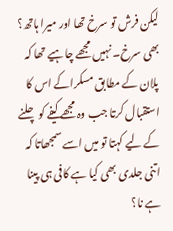لیکن فرش تو سرخ تھا اور میرا ہاتھ؟ بھی سرخ۔ نہیں مجھے چاہیے تھا کہ پلان کے مطابق مسکراکے اس کا استقبال کرتا جب وہ مجھے کیفے کو چلنے کے لیے کہتا تو میں اسے سمجھاتا کہ اتنی جلدی بھی کیا ہے کافی ہی پینا ہے نا؟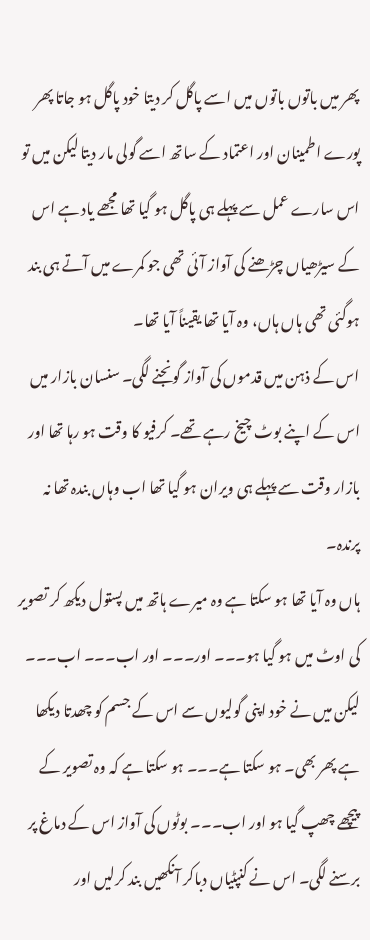پھر میں باتوں باتوں میں اسے پاگل کر دیتا خود پاگل ہو جاتا پھر پورے اطمینان اور اعتماد کے ساتھ اسے گولی مار دیتا لیکن میں تو اس سارے عمل سے پہلے ہی پاگل ہو گیا تھا مجھے یاد ہے اس کے سیڑھیاں چڑھنے کی آواز آئی تھی جو کمرے میں آتے ہی بند ہوگئی تھی ہاں ہاں، وہ آیا تھا یقیناً آیا تھا۔
اس کے ذہن میں قدموں کی آواز گونجنے لگی۔ سنسان بازار میں اس کے اپنے بوٹ چیخ رہے تھے۔ کرفیو کا وقت ہو رہا تھا اور بازار وقت سے پہلے ہی ویران ہو گیا تھا اب وہاں بندہ تھا نہ پرندہ۔
ہاں وہ آیا تھا ہو سکتا ہے وہ میرے ہاتھ میں پستول دیکھ کر تصویر کی اوٹ میں ہو گیا ہو۔۔۔ اور۔۔۔ اور اب۔۔۔ اب۔۔۔ لیکن میں نے خود اپنی گولیوں سے اس کے جسم کو چھدتا دیکھا ہے پھر بھی۔ ہو سکتا ہے۔۔۔ ہو سکتا ہے کہ وہ تصویر کے پیچھے چھپ گیا ہو اور اب۔۔۔ بوٹوں کی آواز اس کے دماغ پر برسنے لگی۔ اس نے کنپٹیاں دباکر آنکھیں بند کرلیں اور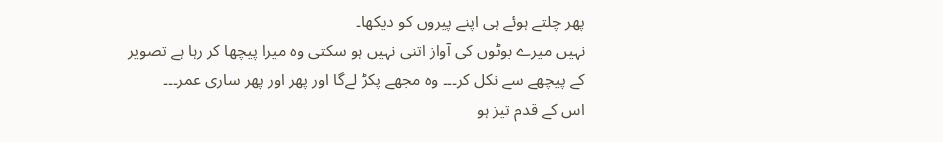پھر چلتے ہوئے ہی اپنے پیروں کو دیکھا۔
نہیں میرے بوٹوں کی آواز اتنی نہیں ہو سکتی وہ میرا پیچھا کر رہا ہے تصویر کے پیچھے سے نکل کر۔۔۔ وہ مجھے پکڑ لےگا اور پھر اور پھر ساری عمر۔۔۔
اس کے قدم تیز ہو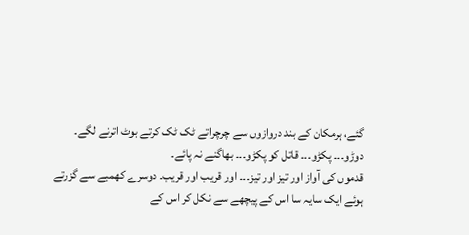گئے، ہرمکان کے بند دروازوں سے چرچراتے ٹک ٹک کرتے بوٹ اترنے لگے۔
دوڑو۔۔۔ پکڑو۔۔۔ قاتل کو پکڑو۔۔۔ بھاگنے نہ پائے۔
قدموں کی آواز اور تیز اور تیز۔۔۔ اور قریب اور قریب۔ دوسرے کھمبے سے گزرتے ہوئے ایک سایہ سا اس کے پیچھے سے نکل کر اس کے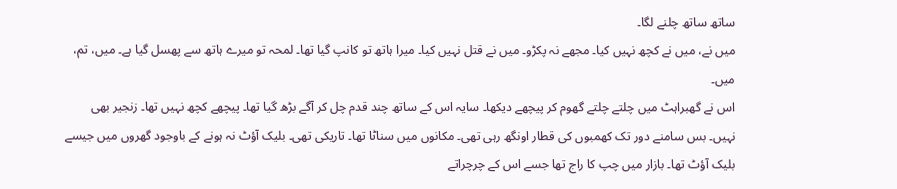ساتھ ساتھ چلنے لگا۔
میں نے، میں نے کچھ نہیں کیا۔ مجھے نہ پکڑو۔ میں نے قتل نہیں کیا۔ میرا ہاتھ تو کانپ گیا تھا۔ لمحہ تو میرے ہاتھ سے پھسل گیا ہے۔ میں، تم، میں۔
اس نے گھبراہٹ میں چلتے چلتے گھوم کر پیچھے دیکھا۔ سایہ اس کے ساتھ چند قدم چل کر آگے بڑھ گیا تھا۔ پیچھے کچھ نہیں تھا۔ زنجیر بھی نہیں۔ بس سامنے دور تک کھمبوں کی قطار اونگھ رہی تھی۔ مکانوں میں سناٹا تھا۔ تاریکی تھی۔ بلیک آؤٹ نہ ہونے کے باوجود گھروں میں جیسے بلیک آؤٹ تھا۔ بازار میں چپ کا راج تھا جسے اس کے چرچراتے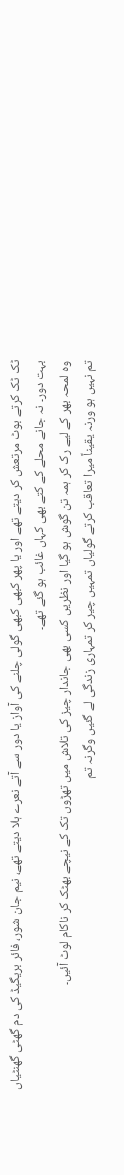ٹک ٹک کرتے بوٹ مرتعش کر دیتے تھے اور یا پھر کبھی کبھی گولی چلنے کی آواز یا دور سے آتے نعرے ہلا دیتے تھے، نیم جان شور، فائر بریگیڈ کی دم گھٹی گھنٹیاں بہت دور۔ نہ جانے محلے کے کتے بھی کہاں غائب ہو گئے تھے۔
وہ لمحہ بھر کے لیے رک کر ہمہ تن گوش ہو گیا اور نظریں کسی بھی جاندار چیز کی تلاش میں تھڑوں تک کے نیچے بھٹک کر ناکام لوٹ آئیں۔
تم نہیں ہو ورنہ یقیناً میرا تعاقب کرتے گولیاں تمہیں چیر کر تمہاری زندگی لے گئیں وگرنہ تم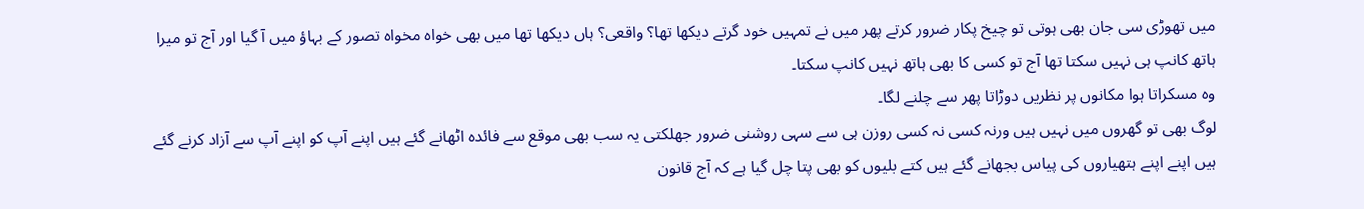میں تھوڑی سی جان بھی ہوتی تو چیخ پکار ضرور کرتے پھر میں نے تمہیں خود گرتے دیکھا تھا؟ واقعی؟ ہاں دیکھا تھا میں بھی خواہ مخواہ تصور کے بہاؤ میں آ گیا اور آج تو میرا ہاتھ کانپ ہی نہیں سکتا تھا آج تو کسی کا بھی ہاتھ نہیں کانپ سکتا۔
وہ مسکراتا ہوا مکانوں پر نظریں دوڑاتا پھر سے چلنے لگا۔
لوگ بھی تو گھروں میں نہیں ہیں ورنہ کسی نہ کسی روزن ہی سے سہی روشنی ضرور جھلکتی یہ سب بھی موقع سے فائدہ اٹھانے گئے ہیں اپنے آپ کو اپنے آپ سے آزاد کرنے گئے ہیں اپنے اپنے ہتھیاروں کی پیاس بجھانے گئے ہیں کتے بلیوں کو بھی پتا چل گیا ہے کہ آج قانون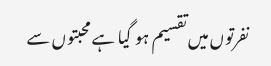نفرتوں میں تقسیم ہو گیا ہے محبتوں سے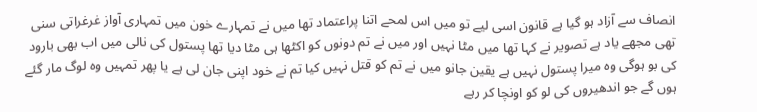انصاف سے آزاد ہو گیا ہے قانون اسی لیے تو میں اس لمحے اتنا پراعتماد تھا میں نے تمہارے خون میں تمہاری آواز غرغراتی سنی تھی مجھے یاد ہے تصویر نے کہا تھا میں مٹا نہیں اور میں نے تم دونوں کو اکٹھا ہی مٹا دیا تھا پستول کی نالی میں اب بھی بارود کی بو ہوگی وہ میرا پستول نہیں ہے یقین جانو میں نے تم کو قتل نہیں کیا تم نے خود اپنی جان لی ہے یا پھر تمہیں وہ لوگ مار گئے ہوں گے جو اندھیروں کی لو کو اونچا کر رہے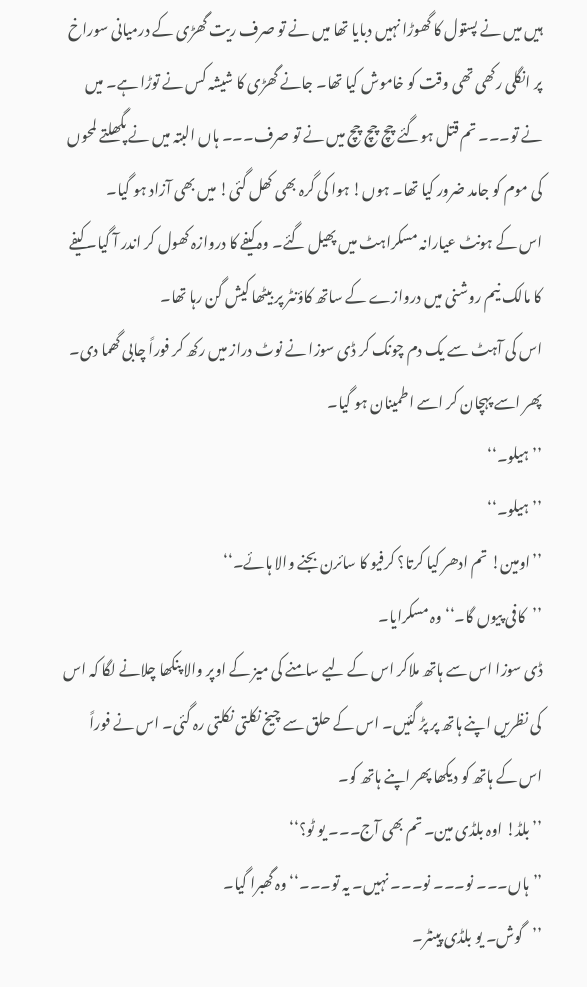ہیں میں نے پستول کا گھوڑا نہیں دبایا تھا میں نے تو صرف ریت گھڑی کے درمیانی سوراخ پر انگلی رکھی تھی وقت کو خاموش کیا تھا۔ جانے گھڑی کا شیشہ کس نے توڑا ہے۔ میں نے تو۔۔۔ تم قتل ہوگئے چچ چچ چچ میں نے تو صرف۔۔۔ ہاں البتہ میں نے پگھلتے لمحوں کی موم کو جامد ضرور کیا تھا۔ ہوں! ہوا کی گرہ بھی کھل گئی! میں بھی آزاد ہو گیا۔
اس کے ہونٹ عیارانہ مسکراہٹ میں پھیل گئے۔ وہ کیفے کا دروازہ کھول کر اندر آ گیا۔ کیفے کا مالک نیم روشنی میں دروازے کے ساتھ کاؤنٹر پر بیٹھا کیش گن رہا تھا۔
اس کی آہٹ سے یک دم چونک کر ڈی سوزا نے نوٹ دراز میں رکھ کر فوراً چابی گھما دی۔ پھر اسے پہچان کر اسے اطمینان ہو گیا۔
’’ہیلو۔‘‘
’’ہیلو۔‘‘
’’اومین! تم ادھر کیا کرتا؟ کرفیو کا سائرن بجنے والا ہائے۔‘‘
’’کافی پیوں گا۔‘‘ وہ مسکرایا۔
ڈی سوزا اس سے ہاتھ ملاکر اس کے لیے سامنے کی میز کے اوپر والا پنکھا چلانے لگا کہ اس کی نظریں اپنے ہاتھ پر پڑ گئیں۔ اس کے حلق سے چیخ نکلتی نکلتی رہ گئی۔ اس نے فوراً اس کے ہاتھ کو دیکھا پھر اپنے ہاتھ کو۔
’’بلڈ! اوہ بلڈی مین۔ تم بھی آج۔۔۔ یو ٹو؟‘‘
’’ہاں۔۔۔ نو۔۔۔ نو۔۔۔ نہیں۔ یہ تو۔۔۔‘‘ وہ گھبرا گیا۔
’’گوش۔ یو بلڈی پینٹر۔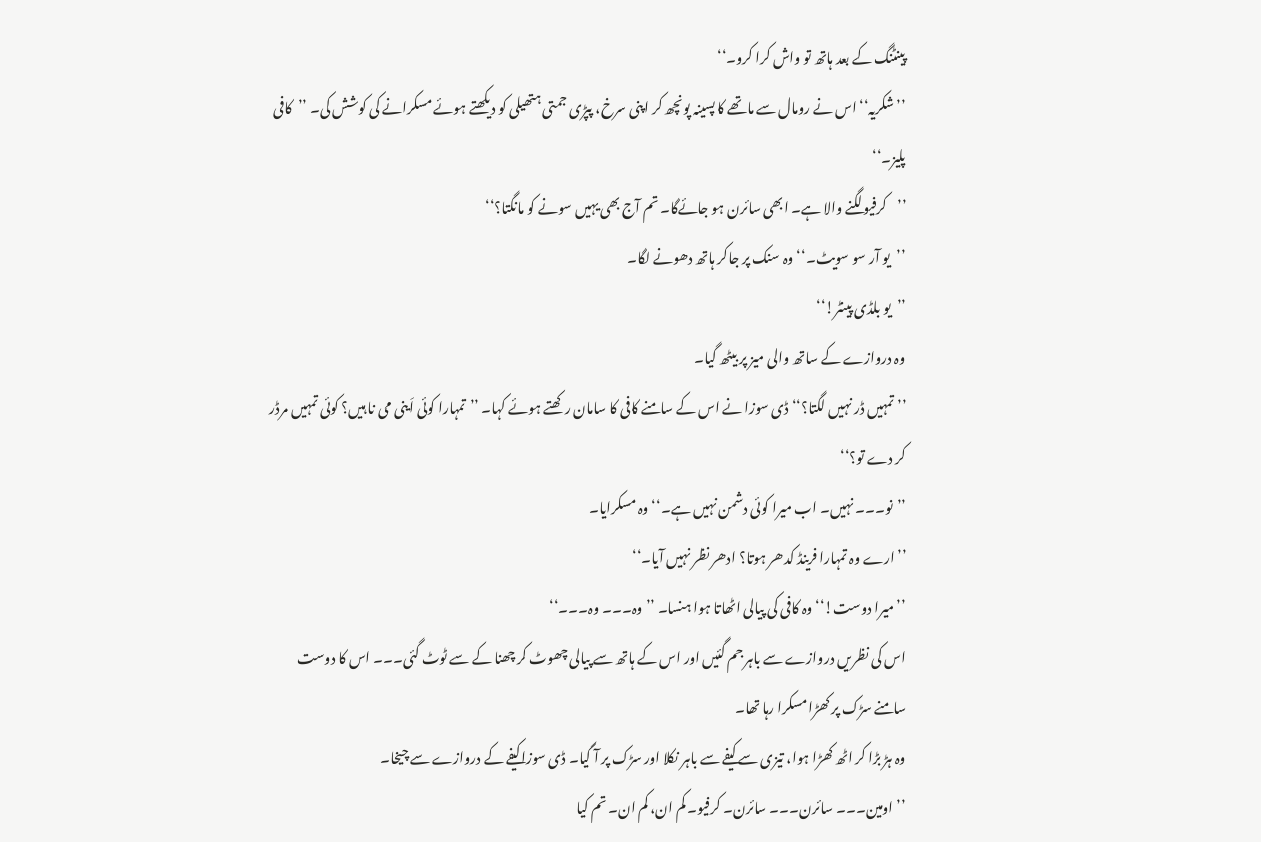پینٹنگ کے بعد ہاتھ تو واش کرا کرو۔‘‘
’’شکریہ‘‘ اس نے رومال سے ماتھے کا پسینہ پونچھ کر اپنی سرخ، پپڑی جمتی ہتھیلی کو دیکھتے ہوئے مسکرانے کی کوشش کی۔ ’’کافی پلیز۔‘‘
’’کرفیو لگنے والا ہے۔ ابھی سائرن ہو جائےگا۔ تم آج بھی یہیں سونے کو مانگتا؟‘‘
’’یو آر سو سویٹ۔‘‘ وہ سنک پر جاکر ہاتھ دھونے لگا۔
’’یو بلڈی پینٹر!‘‘
وہ دروازے کے ساتھ والی میز پر بیٹھ گیا۔
’’تمہیں ڈر نہیں لگتا؟‘‘ ڈی سوزا نے اس کے سامنے کافی کا سامان رکھتے ہوئے کہا۔ ’’تمہارا کوئی اَینی می نا ہیں؟ کوئی تمہیں مرڈر کر دے تو؟‘‘
’’نو۔۔۔ نہیں۔ اب میرا کوئی دشمن نہیں ہے۔‘‘ وہ مسکرایا۔
’’ارے وہ تمہارا فرینڈ کدھر ہوتا؟ ادھر نظر نہیں آیا۔‘‘
’’میرا دوست!‘‘ وہ کافی کی پیالی اٹھاتا ہوا ہنسا۔ ’’وہ۔۔۔ وہ۔۔۔‘‘
اس کی نظریں دروازے سے باہر جم گئیں اور اس کے ہاتھ سے پیالی چھوٹ کر چھنا کے سے ٹوٹ گئی۔۔۔ اس کا دوست سامنے سڑک پر کھڑا مسکرا رہا تھا۔
وہ ہڑ بڑا کر اٹھ کھڑا ہوا، تیزی سے کیفے سے باہر نکلا اور سڑک پر آ گیا۔ ڈی سوزا کیفے کے دروازے سے چیخا۔
’’اومین۔۔۔ سائرن۔۔۔ سائرن۔ کرفیو۔ کم ان، کم ان۔ تم کیا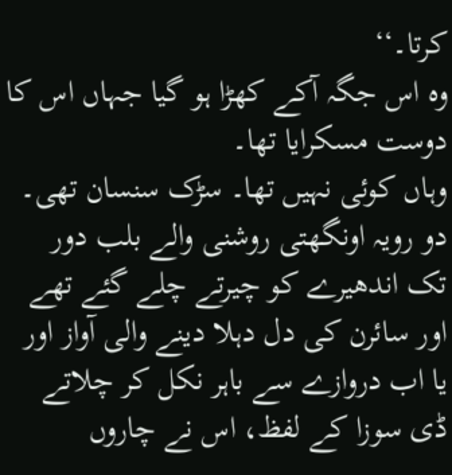کرتا۔‘‘
وہ اس جگہ آکے کھڑا ہو گیا جہاں اس کا دوست مسکرایا تھا۔
وہاں کوئی نہیں تھا۔ سڑک سنسان تھی۔ دو رویہ اونگھتی روشنی والے بلب دور تک اندھیرے کو چیرتے چلے گئے تھے اور سائرن کی دل دہلا دینے والی آواز اور یا اب دروازے سے باہر نکل کر چلاتے ڈی سوزا کے لفظ، اس نے چاروں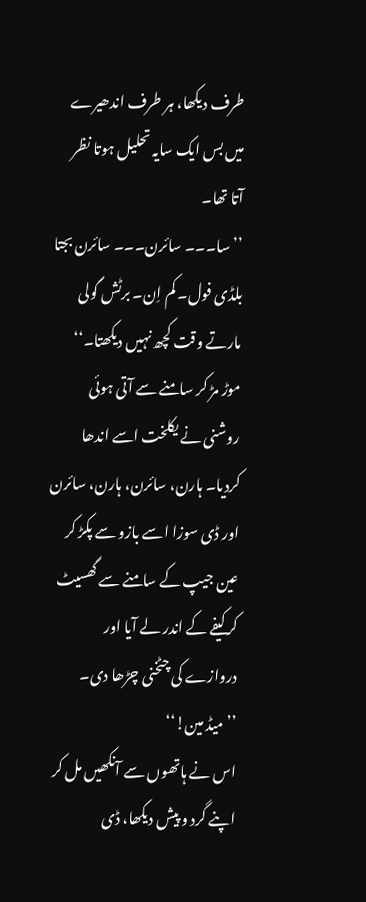طرف دیکھا، ہر طرف اندھیرے میں بس ایک سایہ تحلیل ہوتا نظر آتا تھا۔
’’سا۔۔۔ سائرن۔۔۔ سائرن بجتا بلڈی فول۔ کم اِن۔ برٹش گولی مارتے وقت کچھ نہیں دیکھتا۔‘‘
موڑ مڑ کر سامنے سے آتی ہوئی روشنی نے یکلخت اسے اندھا کردیا۔ ہارن، سائرن، ہارن، سائرن اور ڈی سوزا اسے بازو سے پکڑ کر عین جیپ کے سامنے سے گھسیٹ کر کیفے کے اندر لے آیا اور دروازے کی چٹخنی چڑھا دی۔
’’میڈ مین!‘‘
اس نے ہاتھوں سے آنکھیں مل کر اپنے گرد و پیش دیکھا، ڈی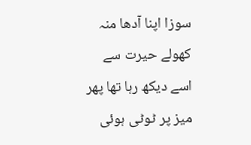سوزا اپنا آدھا منہ کھولے حیرت سے اسے دیکھ رہا تھا پھر میز پر ٹوٹی ہوئی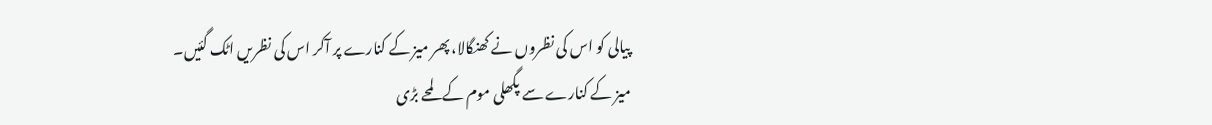پیالی کو اس کی نظروں نے کھنگالا، پھر میز کے کنارے پر آکر اس کی نظریں اٹک گئیں۔
میز کے کنارے سے پگھلی موم کے لمحے بڑی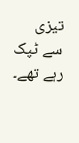تیزی سے ٹپک رہے تھے۔